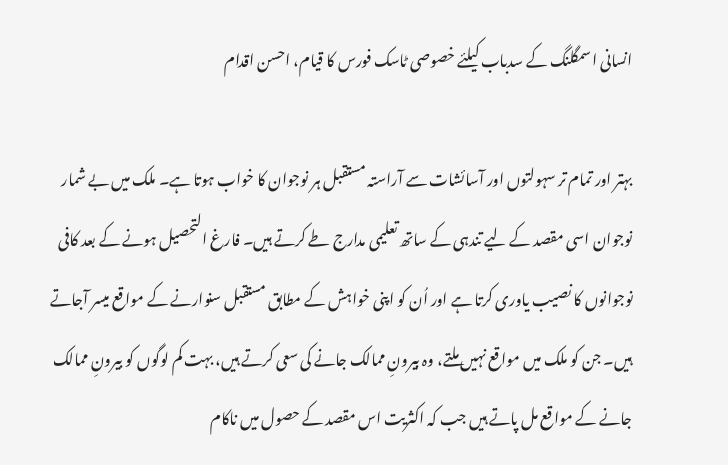انسانی اسمگلنگ کے سدباب کیلئے خصوصی ٹاسک فورس کا قیام، احسن اقدام

بہتر اور تمام تر سہولتوں اور آسائشات سے آراستہ مستقبل ہر نوجوان کا خواب ہوتا ہے۔ ملک میں بے شمار نوجوان اسی مقصد کے لیے تندہی کے ساتھ تعلیمی مدارج طے کرتے ہیں۔ فارغ التحصیل ہونے کے بعد کافی نوجوانوں کا نصیب یاوری کرتا ہے اور اُن کو اپنی خواہش کے مطابق مستقبل سنوارنے کے مواقع میسر آجاتے ہیں۔ جن کو ملک میں مواقع نہیں ملتے، وہ بیرونِ ممالک جانے کی سعی کرتے ہیں، بہت کم لوگوں کو بیرونِ ممالک جانے کے مواقع مل پاتے ہیں جب کہ اکثریت اس مقصد کے حصول میں ناکام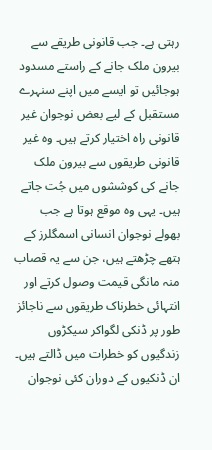رہتی ہے۔ جب قانونی طریقے سے بیرون ملک جانے کے راستے مسدود ہوجائیں تو ایسے میں اپنے سنہرے مستقبل کے لیے بعض نوجوان غیر قانونی راہ اختیار کرتے ہیں۔ وہ غیر قانونی طریقوں سے بیرون ملک جانے کی کوششوں میں جُت جاتے ہیں۔ یہی وہ موقع ہوتا ہے جب بھولے نوجوان انسانی اسمگلرز کے ہتھے چڑھتے ہیں، جن سے یہ قصاب منہ مانگی قیمت وصول کرتے اور انتہائی خطرناک طریقوں سے ناجائز طور پر ڈنکی لگواکر سیکڑوں زندگیوں کو خطرات میں ڈالتے ہیں۔ ان ڈنکیوں کے دوران کئی نوجوان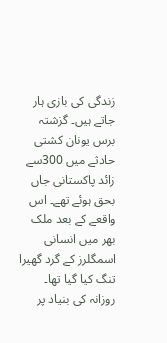زندگی کی بازی ہار جاتے ہیں۔ گزشتہ برس یونان کشتی حادثے میں 300سے زائد پاکستانی جاں بحق ہوئے تھے۔ اس واقعے کے بعد ملک بھر میں انسانی اسمگلرز کے گرد گھیرا تنگ کیا گیا تھا۔ روزانہ کی بنیاد پر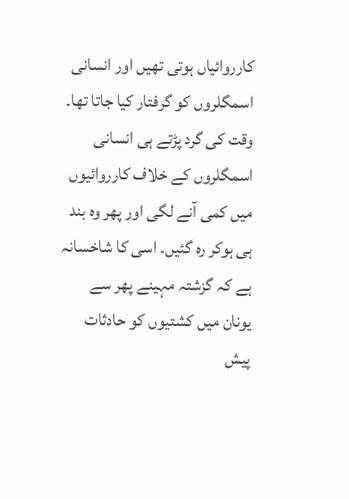کارروائیاں ہوتی تھیں اور انسانی اسمگلروں کو گرفتار کیا جاتا تھا۔ وقت کی گرد پڑتے ہی انسانی اسمگلروں کے خلاف کارروائیوں میں کمی آنے لگی اور پھر وہ بند ہی ہوکر رہ گئیں۔ اسی کا شاخسانہ ہے کہ گزشتہ مہینے پھر سے یونان میں کشتیوں کو حادثات پیش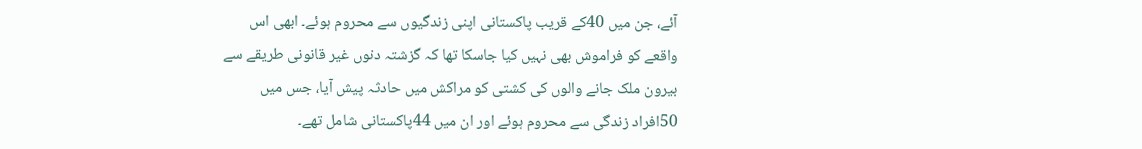آئے، جن میں 40کے قریب پاکستانی اپنی زندگیوں سے محروم ہوئے۔ ابھی اس واقعے کو فراموش بھی نہیں کیا جاسکا تھا کہ گزشتہ دنوں غیر قانونی طریقے سے بیرون ملک جانے والوں کی کشتی کو مراکش میں حادثہ پیش آیا، جس میں 50افراد زندگی سے محروم ہوئے اور ان میں 44پاکستانی شامل تھے۔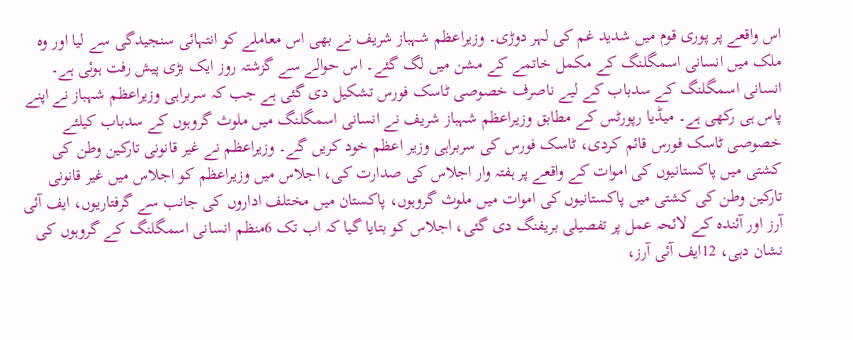اس واقعے پر پوری قوم میں شدید غم کی لہر دوڑی۔ وزیراعظم شہباز شریف نے بھی اس معاملے کو انتہائی سنجیدگی سے لیا اور وہ ملک میں انسانی اسمگلنگ کے مکمل خاتمے کے مشن میں لگ گئے۔ اس حوالے سے گزشتہ روز ایک بڑی پیش رفت ہوئی ہے۔ انسانی اسمگلنگ کے سدباب کے لیے ناصرف خصوصی ٹاسک فورس تشکیل دی گئی ہے جب کہ سربراہی وزیراعظم شہباز نے اپنے پاس ہی رکھی ہے۔ میڈیا رپورٹس کے مطابق وزیراعظم شہباز شریف نے انسانی اسمگلنگ میں ملوث گروہوں کے سدباب کیلئے خصوصی ٹاسک فورس قائم کردی، ٹاسک فورس کی سربراہی وزیر اعظم خود کریں گے۔ وزیراعظم نے غیر قانونی تارکین وطن کی کشتی میں پاکستانیوں کی اموات کے واقعے پر ہفتہ وار اجلاس کی صدارت کی، اجلاس میں وزیراعظم کو اجلاس میں غیر قانونی تارکین وطن کی کشتی میں پاکستانیوں کی اموات میں ملوث گروہوں، پاکستان میں مختلف اداروں کی جانب سے گرفتاریوں، ایف آئی آرز اور آئندہ کے لائحہ عمل پر تفصیلی بریفنگ دی گئی، اجلاس کو بتایا گیا کہ اب تک 6منظم انسانی اسمگلنگ کے گروہوں کی نشان دہی، 12ایف آئی آرز،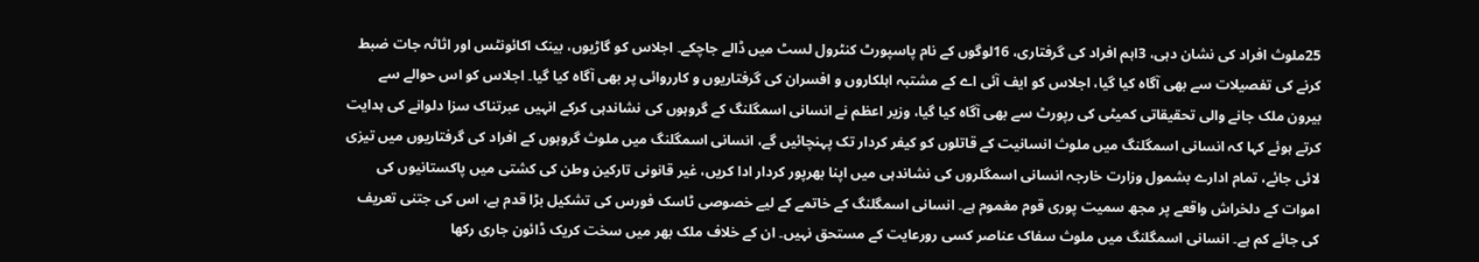25ملوث افراد کی نشان دہی، 3اہم افراد کی گرفتاری، 16لوگوں کے نام پاسپورٹ کنٹرول لسٹ میں ڈالے جاچکے۔ اجلاس کو گاڑیوں، بینک اکائونٹس اور اثاثہ جات ضبط کرنے کی تفصیلات سے بھی آگاہ کیا گیا، اجلاس کو ایف آئی اے کے مشتبہ اہلکاروں و افسران کی گرفتاریوں و کارروائی پر بھی آگاہ کیا گیا۔ اجلاس کو اس حوالے سے بیرون ملک جانے والی تحقیقاتی کمیٹی کی رپورٹ سے بھی آگاہ کیا گیا، وزیر اعظم نے انسانی اسمگلنگ کے گروہوں کی نشاندہی کرکے انہیں عبرتناک سزا دلوانے کی ہدایت کرتے ہوئے کہا کہ انسانی اسمگلنگ میں ملوث انسانیت کے قاتلوں کو کیفر کردار تک پہنچائیں گے، انسانی اسمگلنگ میں ملوث گروہوں کے افراد کی گرفتاریوں میں تیزی لائی جائے، تمام ادارے بشمول وزارت خارجہ انسانی اسمگلروں کی نشاندہی میں اپنا بھرپور کردار ادا کریں، غیر قانونی تارکین وطن کی کشتی میں پاکستانیوں کی اموات کے دلخراش واقعے پر مجھ سمیت پوری قوم مغموم ہے۔ انسانی اسمگلنگ کے خاتمے کے لیے خصوصی ٹاسک فورس کی تشکیل بڑا قدم ہے، اس کی جتنی تعریف کی جائے کم ہے۔ انسانی اسمگلنگ میں ملوث سفاک عناصر کسی رورعایت کے مستحق نہیں۔ ان کے خلاف ملک بھر میں سخت کریک ڈائون جاری رکھا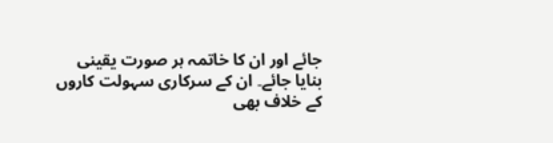جائے اور ان کا خاتمہ ہر صورت یقینی بنایا جائے۔ ان کے سرکاری سہولت کاروں کے خلاف بھی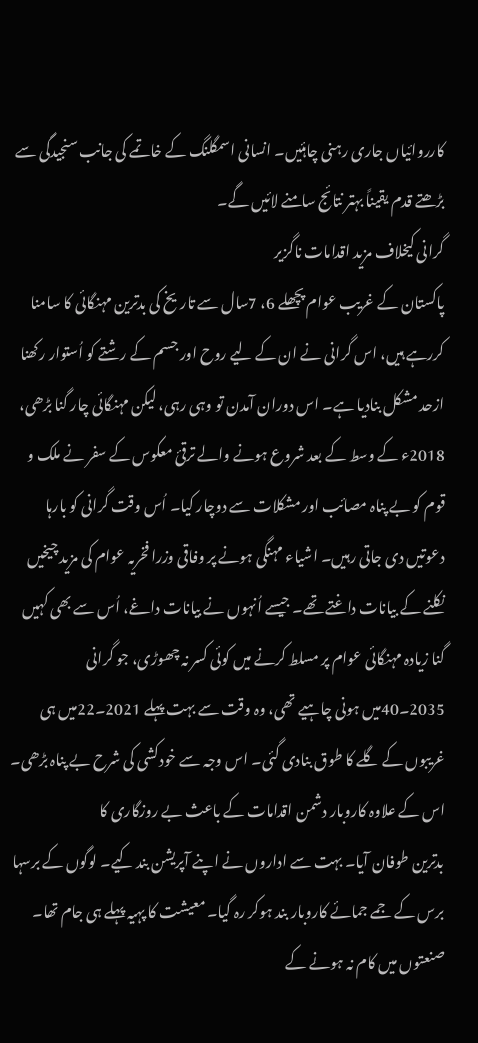کارروائیاں جاری رہنی چاہئیں۔ انسانی اسمگلنگ کے خاتمے کی جانب سنجیدگی سے بڑھتے قدم یقیناً بہتر نتائج سامنے لائیں گے۔
گرانی کیخلاف مزید اقدامات ناگزیر
پاکستان کے غریب عوام پچھلے 6، 7سال سے تاریخ کی بدترین مہنگائی کا سامنا کررہے ہیں، اس گرانی نے ان کے لیے روح اور جسم کے رشتے کو اُستوار رکھنا ازحد مشکل بنادیا ہے۔ اس دوران آمدن تو وہی رہی، لیکن مہنگائی چار گنا بڑھی، 2018ء کے وسط کے بعد شروع ہونے والے ترقیٔ معکوس کے سفر نے ملک و قوم کو بے پناہ مصائب اور مشکلات سے دوچار کیا۔ اُس وقت گرانی کو بارہا دعوتیں دی جاتی رہیں۔ اشیاء مہنگی ہونے پر وفاقی وزرا فخریہ عوام کی مزید چیخیں نکلنے کے بیانات داغتے تھے۔ جیسے اُنہوں نے بیانات داغے، اُس سے بھی کہیں گنا زیادہ مہنگائی عوام پر مسلط کرنے میں کوئی کسر نہ چھوڑی، جو گرانی 2035۔40میں ہونی چاہیے تھی، وہ وقت سے بہت پہلے 2021۔22میں ہی غریبوں کے گلے کا طوق بنادی گئی۔ اس وجہ سے خودکشی کی شرح بے پناہ بڑھی۔ اس کے علاوہ کاروبار دشمن اقدامات کے باعث بے روزگاری کا
بدترین طوفان آیا۔ بہت سے اداروں نے اپنے آپریشن بند کیے۔ لوگوں کے برسہا برس کے جمے جمائے کاروبار بند ہوکر رہ گیا۔ معیشت کا پہیہ پہلے ہی جام تھا۔ صنعتوں میں کام نہ ہونے کے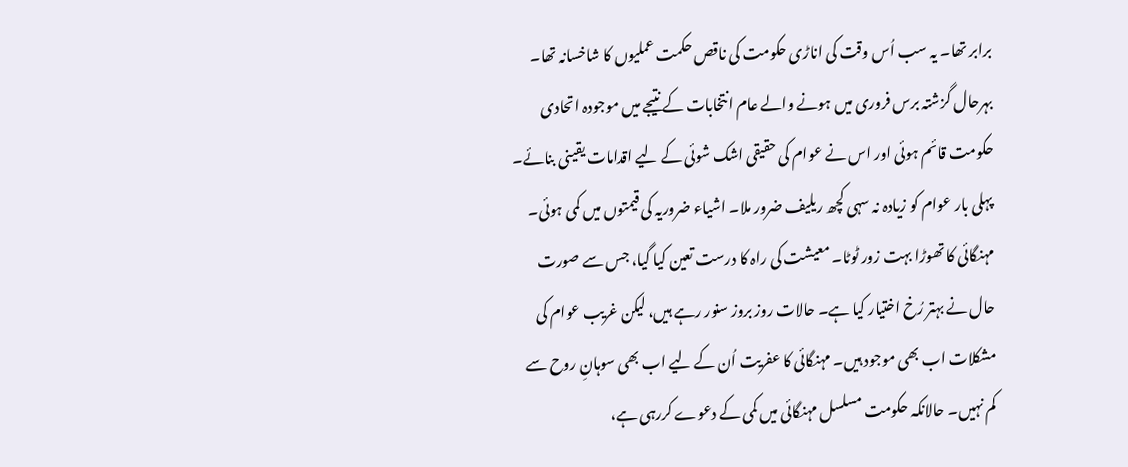برابر تھا۔ یہ سب اُس وقت کی اناڑی حکومت کی ناقص حکمت عملیوں کا شاخسانہ تھا۔ بہرحال گزشتہ برس فروری میں ہونے والے عام انتخابات کے نتیجے میں موجودہ اتحادی حکومت قائم ہوئی اور اس نے عوام کی حقیقی اشک شوئی کے لیے اقدامات یقینی بنائے۔ پہلی بار عوام کو زیادہ نہ سہی کچھ ریلیف ضرور ملا۔ اشیاء ضروریہ کی قیمتوں میں کمی ہوئی۔ مہنگائی کا تھوڑا بہت زور ٹوٹا۔ معیشت کی راہ کا درست تعین کیا گیا، جس سے صورت حال نے بہتر رُخ اختیار کیا ہے۔ حالات روز بروز سنور رہے ہیں، لیکن غریب عوام کی مشکلات اب بھی موجود ہیں۔ مہنگائی کا عفریت اُن کے لیے اب بھی سوہانِ روح سے کم نہیں۔ حالانکہ حکومت مسلسل مہنگائی میں کمی کے دعوے کررہی ہے،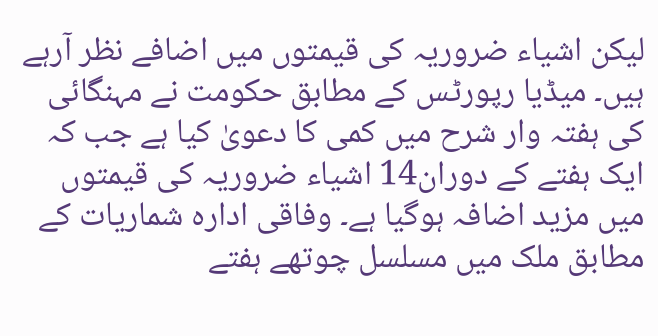لیکن اشیاء ضروریہ کی قیمتوں میں اضافے نظر آرہے ہیں۔ میڈیا رپورٹس کے مطابق حکومت نے مہنگائی کی ہفتہ وار شرح میں کمی کا دعویٰ کیا ہے جب کہ ایک ہفتے کے دوران14 اشیاء ضروریہ کی قیمتوں میں مزید اضافہ ہوگیا ہے۔ وفاقی ادارہ شماریات کے مطابق ملک میں مسلسل چوتھے ہفتے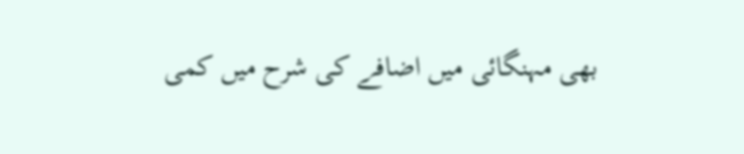بھی مہنگائی میں اضافے کی شرح میں کمی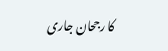کا رجحان جاری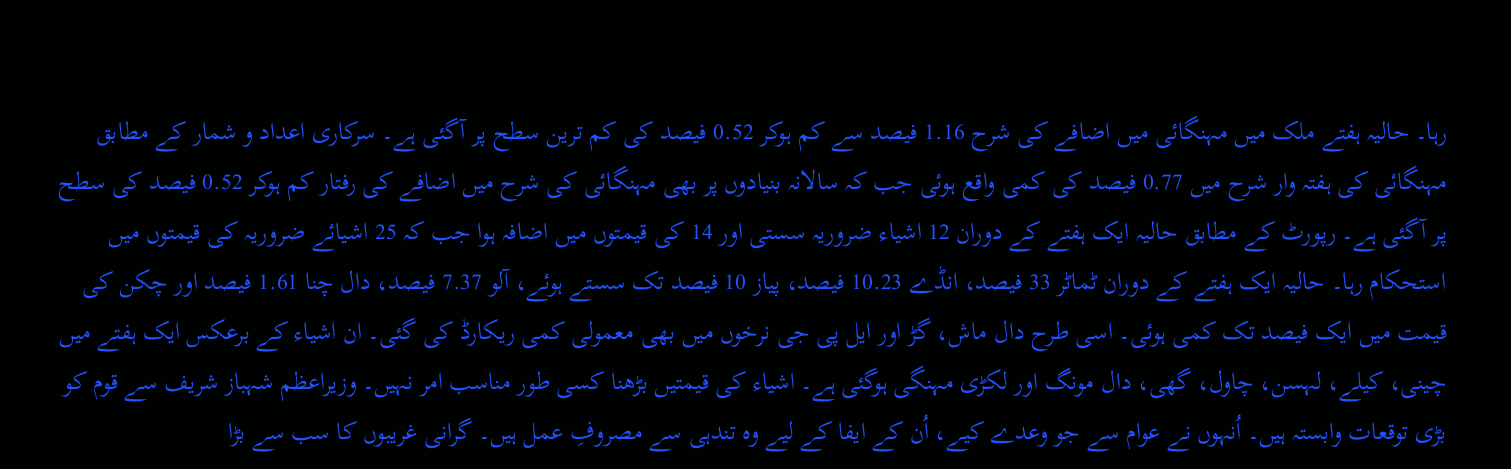رہا۔ حالیہ ہفتے ملک میں مہنگائی میں اضافے کی شرح 1.16 فیصد سے کم ہوکر 0.52 فیصد کی کم ترین سطح پر آگئی ہے۔ سرکاری اعداد و شمار کے مطابق مہنگائی کی ہفتہ وار شرح میں 0.77 فیصد کی کمی واقع ہوئی جب کہ سالانہ بنیادوں پر بھی مہنگائی کی شرح میں اضافے کی رفتار کم ہوکر 0.52 فیصد کی سطح پر آگئی ہے۔ رپورٹ کے مطابق حالیہ ایک ہفتے کے دوران 12 اشیاء ضروریہ سستی اور 14 کی قیمتوں میں اضافہ ہوا جب کہ 25 اشیائے ضروریہ کی قیمتوں میں استحکام رہا۔ حالیہ ایک ہفتے کے دوران ٹماٹر 33 فیصد، انڈے 10.23 فیصد، پیاز 10 فیصد تک سستے ہوئے، آلو 7.37 فیصد، دال چنا 1.61 فیصد اور چکن کی قیمت میں ایک فیصد تک کمی ہوئی۔ اسی طرح دال ماش، گڑ اور ایل پی جی نرخوں میں بھی معمولی کمی ریکارڈ کی گئی۔ ان اشیاء کے برعکس ایک ہفتے میں چینی، کیلے، لہسن، چاول، گھی، دال مونگ اور لکڑی مہنگی ہوگئی ہے۔ اشیاء کی قیمتیں بڑھنا کسی طور مناسب امر نہیں۔ وزیراعظم شہباز شریف سے قوم کو بڑی توقعات وابستہ ہیں۔ اُنہوں نے عوام سے جو وعدے کیے، اُن کے ایفا کے لیے وہ تندہی سے مصروفِ عمل ہیں۔ گرانی غریبوں کا سب سے بڑا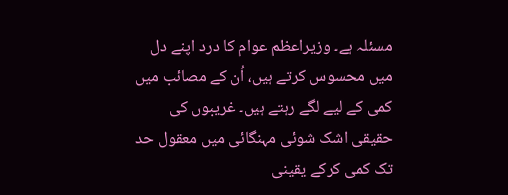مسئلہ ہے۔ وزیراعظم عوام کا درد اپنے دل میں محسوس کرتے ہیں، اُن کے مصائب میں کمی کے لیے لگے رہتے ہیں۔ غریبوں کی حقیقی اشک شوئی مہنگائی میں معقول حد تک کمی کرکے یقینی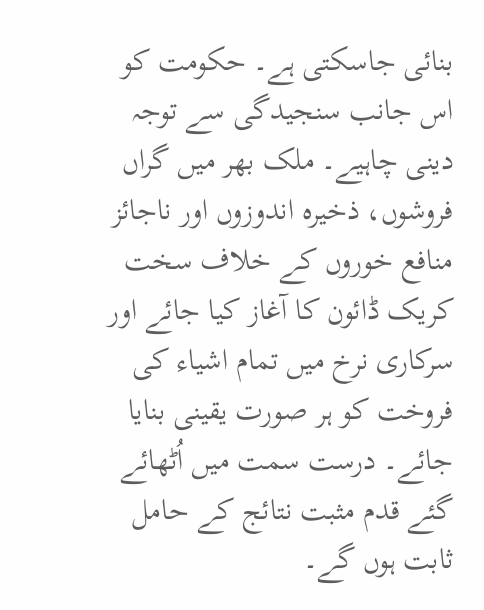بنائی جاسکتی ہے۔ حکومت کو اس جانب سنجیدگی سے توجہ دینی چاہیے۔ ملک بھر میں گراں فروشوں، ذخیرہ اندوزوں اور ناجائز منافع خوروں کے خلاف سخت کریک ڈائون کا آغاز کیا جائے اور سرکاری نرخ میں تمام اشیاء کی فروخت کو ہر صورت یقینی بنایا جائے۔ درست سمت میں اُٹھائے گئے قدم مثبت نتائج کے حامل ثابت ہوں گے۔